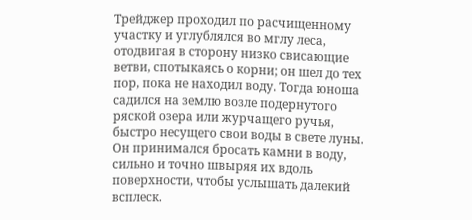Трейджер проходил по расчищенному участку и углублялся во мглу леса, отодвигая в сторону низко свисающие ветви, спотыкаясь о корни; он шел до тех пор, пока не находил воду. Тогда юноша садился на землю возле подернутого ряской озера или журчащего ручья, быстро несущего свои воды в свете луны. Он принимался бросать камни в воду, сильно и точно швыряя их вдоль поверхности, чтобы услышать далекий всплеск.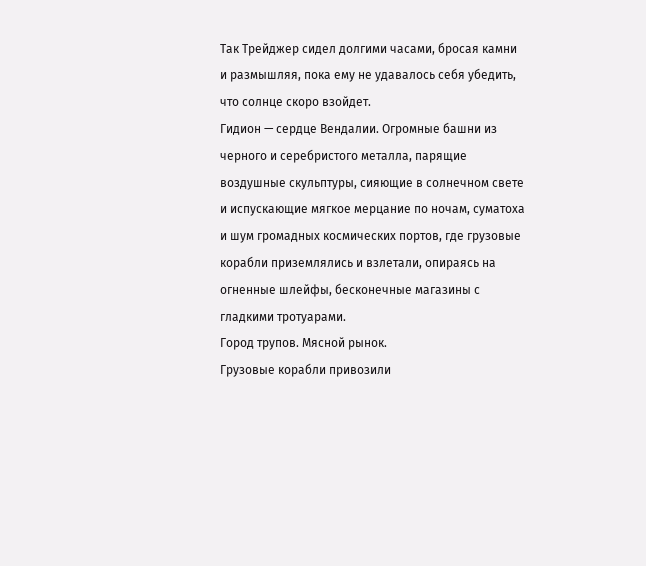Так Трейджер сидел долгими часами, бросая камни и размышляя, пока ему не удавалось себя убедить, что солнце скоро взойдет.
Гидион — сердце Вендалии. Огромные башни из черного и серебристого металла, парящие воздушные скульптуры, сияющие в солнечном свете и испускающие мягкое мерцание по ночам, суматоха и шум громадных космических портов, где грузовые корабли приземлялись и взлетали, опираясь на огненные шлейфы, бесконечные магазины с гладкими тротуарами.
Город трупов. Мясной рынок.
Грузовые корабли привозили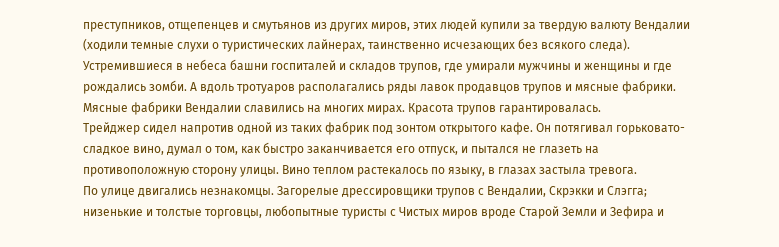преступников, отщепенцев и смутьянов из других миров, этих людей купили за твердую валюту Вендалии (ходили темные слухи о туристических лайнерах, таинственно исчезающих без всякого следа). Устремившиеся в небеса башни госпиталей и складов трупов, где умирали мужчины и женщины и где рождались зомби. А вдоль тротуаров располагались ряды лавок продавцов трупов и мясные фабрики.
Мясные фабрики Вендалии славились на многих мирах. Красота трупов гарантировалась.
Трейджер сидел напротив одной из таких фабрик под зонтом открытого кафе. Он потягивал горьковато-сладкое вино, думал о том, как быстро заканчивается его отпуск, и пытался не глазеть на противоположную сторону улицы. Вино теплом растекалось по языку, в глазах застыла тревога.
По улице двигались незнакомцы. Загорелые дрессировщики трупов с Вендалии, Скрэкки и Слэгга; низенькие и толстые торговцы, любопытные туристы с Чистых миров вроде Старой Земли и Зефира и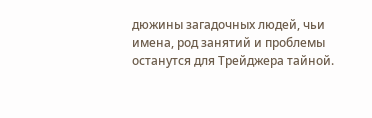дюжины загадочных людей, чьи имена, род занятий и проблемы останутся для Трейджера тайной.